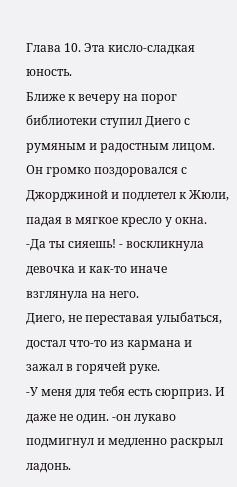Глава 10. Эта кисло-сладкая юность.
Ближе к вечеру на порог библиотеки ступил Диего с румяным и радостным лицом. Он громко поздоровался с Джорджиной и подлетел к Жюли, падая в мягкое кресло у окна.
-Да ты сияешь! - воскликнула девочка и как-то иначе взглянула на него.
Диего, не переставая улыбаться, достал что-то из кармана и зажал в горячей руке.
-У меня для тебя есть сюрприз. И даже не один. -он лукаво подмигнул и медленно раскрыл ладонь.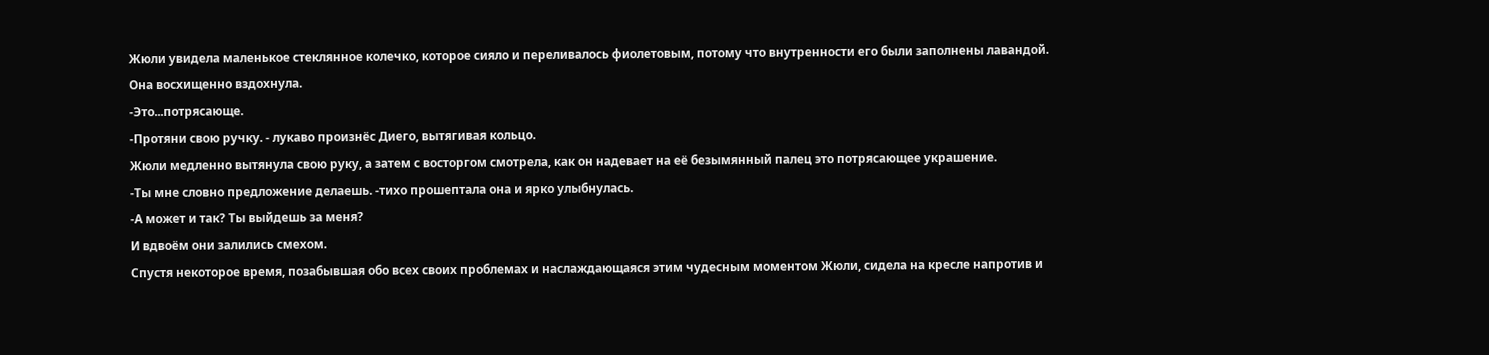Жюли увидела маленькое стеклянное колечко, которое сияло и переливалось фиолетовым, потому что внутренности его были заполнены лавандой.
Она восхищенно вздохнула.
-Это...потрясающе.
-Протяни свою ручку. - лукаво произнёс Диего, вытягивая кольцо.
Жюли медленно вытянула свою руку, а затем с восторгом смотрела, как он надевает на её безымянный палец это потрясающее украшение.
-Ты мне словно предложение делаешь. -тихо прошептала она и ярко улыбнулась.
-А может и так? Ты выйдешь за меня?
И вдвоём они залились смехом.
Спустя некоторое время, позабывшая обо всех своих проблемах и наслаждающаяся этим чудесным моментом Жюли, сидела на кресле напротив и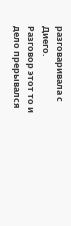разговаривала с Диего.
Разговор этот то и дело прерывался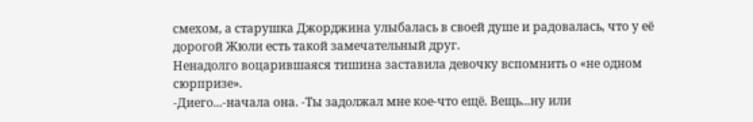смехом, а старушка Джорджина улыбалась в своей душе и радовалась, что у её дорогой Жюли есть такой замечательный друг.
Ненадолго воцарившаяся тишина заставила девочку вспомнить о «не одном сюрпризе».
-Диего...-начала она. -Ты задолжал мне кое-что ещё. Вещь...ну или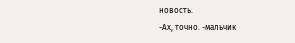новость.
-Ах, точно. -мальчик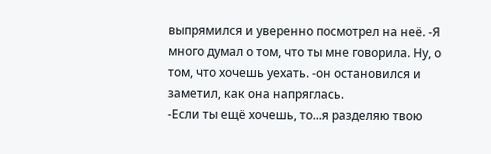выпрямился и уверенно посмотрел на неё. -Я много думал о том, что ты мне говорила. Ну, о том, что хочешь уехать. -он остановился и заметил, как она напряглась.
-Если ты ещё хочешь, то...я разделяю твою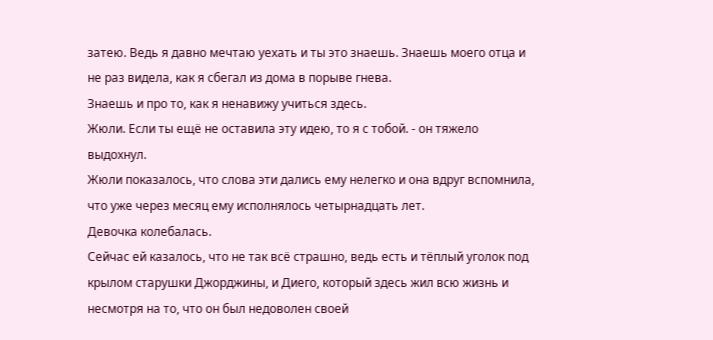затею. Ведь я давно мечтаю уехать и ты это знаешь. Знаешь моего отца и не раз видела, как я сбегал из дома в порыве гнева.
Знаешь и про то, как я ненавижу учиться здесь.
Жюли. Если ты ещё не оставила эту идею, то я с тобой. - он тяжело выдохнул.
Жюли показалось, что слова эти дались ему нелегко и она вдруг вспомнила, что уже через месяц ему исполнялось четырнадцать лет.
Девочка колебалась.
Сейчас ей казалось, что не так всё страшно, ведь есть и тёплый уголок под крылом старушки Джорджины, и Диего, который здесь жил всю жизнь и несмотря на то, что он был недоволен своей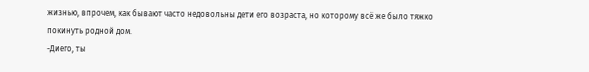жизнью, впрочем, как бывают часто недовольны дети его возраста, но которому всё же было тяжко покинуть родной дом.
-Диего, ты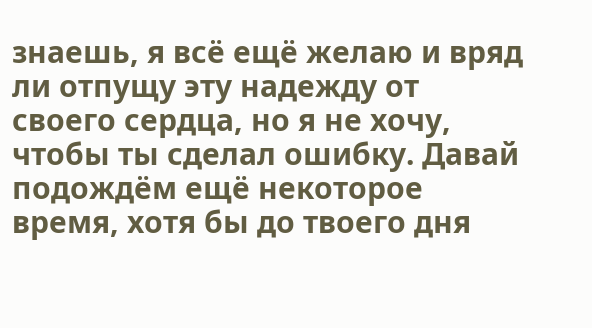знаешь, я всё ещё желаю и вряд ли отпущу эту надежду от своего сердца, но я не хочу, чтобы ты сделал ошибку. Давай подождём ещё некоторое время, хотя бы до твоего дня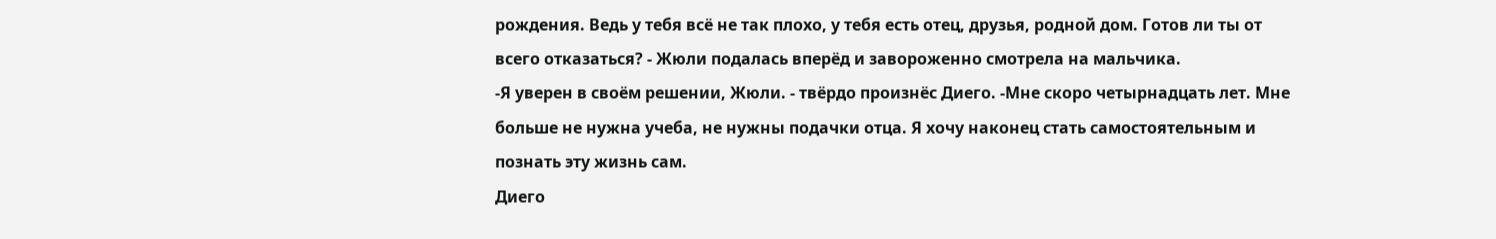рождения. Ведь у тебя всё не так плохо, у тебя есть отец, друзья, родной дом. Готов ли ты от всего отказаться? - Жюли подалась вперёд и завороженно смотрела на мальчика.
-Я уверен в своём решении, Жюли. - твёрдо произнёс Диего. -Мне скоро четырнадцать лет. Мне больше не нужна учеба, не нужны подачки отца. Я хочу наконец стать самостоятельным и познать эту жизнь сам.
Диего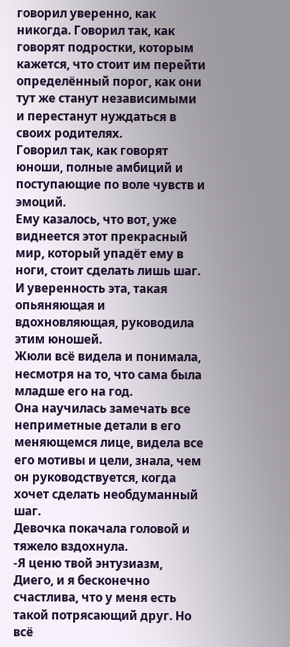говорил уверенно, как никогда. Говорил так, как говорят подростки, которым кажется, что стоит им перейти определённый порог, как они тут же станут независимыми и перестанут нуждаться в своих родителях.
Говорил так, как говорят юноши, полные амбиций и поступающие по воле чувств и эмоций.
Ему казалось, что вот, уже виднеется этот прекрасный мир, который упадёт ему в ноги, стоит сделать лишь шаг.
И уверенность эта, такая опьяняющая и вдохновляющая, руководила этим юношей.
Жюли всё видела и понимала, несмотря на то, что сама была младше его на год.
Она научилась замечать все неприметные детали в его меняющемся лице, видела все его мотивы и цели, знала, чем он руководствуется, когда хочет сделать необдуманный шаг.
Девочка покачала головой и тяжело вздохнула.
-Я ценю твой энтузиазм, Диего, и я бесконечно счастлива, что у меня есть такой потрясающий друг. Но всё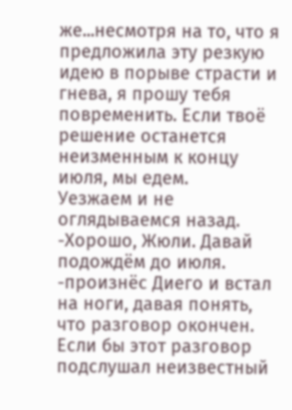же...несмотря на то, что я предложила эту резкую идею в порыве страсти и гнева, я прошу тебя повременить. Если твоё решение останется неизменным к концу июля, мы едем.
Уезжаем и не оглядываемся назад.
-Хорошо, Жюли. Давай подождём до июля. -произнёс Диего и встал на ноги, давая понять, что разговор окончен.
Если бы этот разговор подслушал неизвестный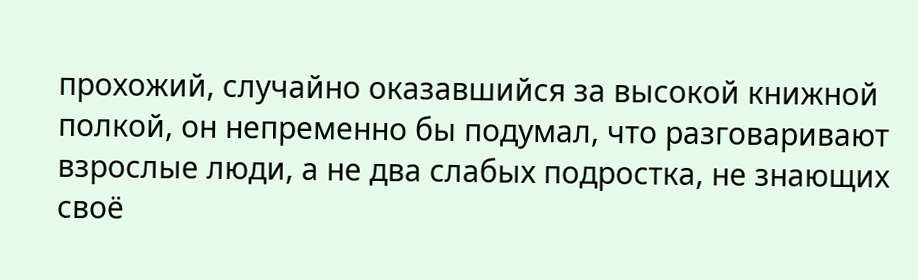прохожий, случайно оказавшийся за высокой книжной полкой, он непременно бы подумал, что разговаривают взрослые люди, а не два слабых подростка, не знающих своё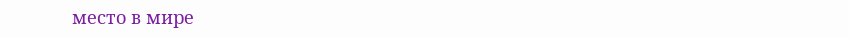место в мире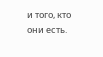и того, кто они есть.